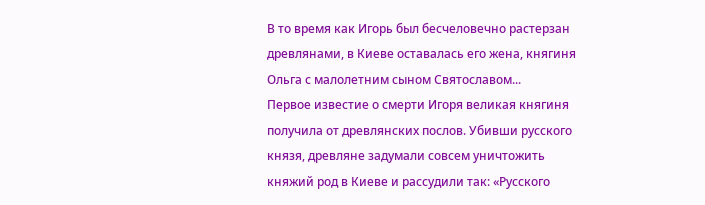В то время как Игорь был бесчеловечно растерзан древлянами, в Киеве оставалась его жена, княгиня Ольга с малолетним сыном Святославом...
Первое известие о смерти Игоря великая княгиня получила от древлянских послов. Убивши русского князя, древляне задумали совсем уничтожить княжий род в Киеве и рассудили так: «Русского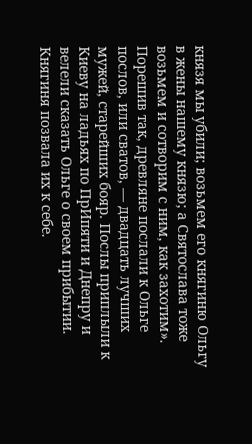князя мы убили; возьмем его княгиню Ольгу в жены нашему князю; а Святослава тоже возьмем и сотворим с ним, как захотим».
Порешив так, древляне послали к Ольге послов, или сватов, — двадцать лучших мужей, старейших бояр. Послы приплыли к Киеву на ладьях по ПрИпяти и Днепру и велели сказать Ольге о своем прибытии.
Княгиня позвала их к себе.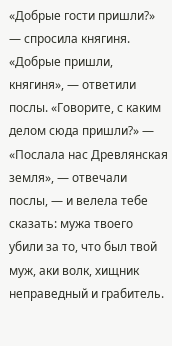«Добрые гости пришли?» — спросила княгиня. «Добрые пришли, княгиня», — ответили послы. «Говорите, с каким делом сюда пришли?» — «Послала нас Древлянская земля», — отвечали послы, — и велела тебе сказать: мужа твоего убили за то, что был твой муж, аки волк, хищник неправедный и грабитель.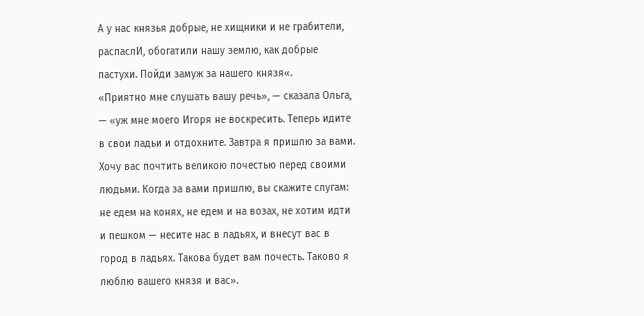А у нас князья добрые, не хищники и не грабители, распаслИ, обогатили нашу землю, как добрые пастухи. Пойди замуж за нашего князя«.
«Приятно мне слушать вашу речь», — сказала Ольга, — «уж мне моего Игоря не воскресить. Теперь идите в свои ладьи и отдохните. Завтра я пришлю за вами. Хочу вас почтить великою почестью перед своими людьми. Когда за вами пришлю, вы скажите слугам: не едем на конях, не едем и на возах, не хотим идти и пешком — несите нас в ладьях, и внесут вас в город в ладьях. Такова будет вам почесть. Таково я люблю вашего князя и вас».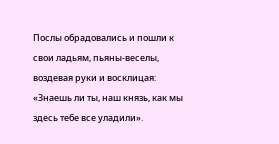Послы обрадовались и пошли к свои ладьям, пьяны-веселы, воздевая руки и восклицая: «Знаешь ли ты, наш князь, как мы здесь тебе все уладили».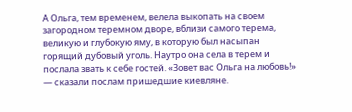А Ольга, тем временем, велела выкопать на своем загородном теремном дворе, вблизи самого терема, великую и глубокую яму, в которую был насыпан горящий дубовый уголь. Наутро она села в терем и послала звать к себе гостей. «Зовет вас Ольга на любовь!» — сказали послам пришедшие киевляне.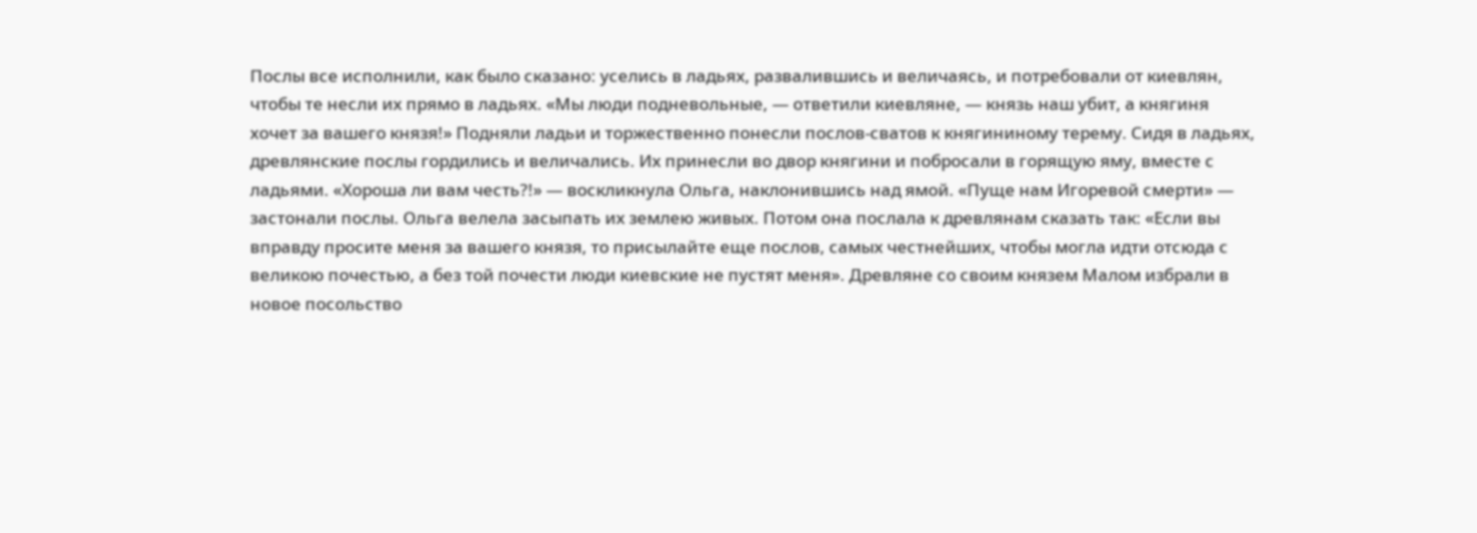Послы все исполнили, как было сказано: уселись в ладьях, развалившись и величаясь, и потребовали от киевлян, чтобы те несли их прямо в ладьях. «Мы люди подневольные, — ответили киевляне, — князь наш убит, а княгиня хочет за вашего князя!» Подняли ладьи и торжественно понесли послов-сватов к княгининому терему. Сидя в ладьях, древлянские послы гордились и величались. Их принесли во двор княгини и побросали в горящую яму, вместе с ладьями. «Хороша ли вам честь?!» — воскликнула Ольга, наклонившись над ямой. «Пуще нам Игоревой смерти» — застонали послы. Ольга велела засыпать их землею живых. Потом она послала к древлянам сказать так: «Если вы вправду просите меня за вашего князя, то присылайте еще послов, самых честнейших, чтобы могла идти отсюда с великою почестью, а без той почести люди киевские не пустят меня». Древляне со своим князем Малом избрали в новое посольство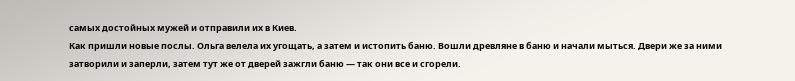самых достойных мужей и отправили их в Киев.
Как пришли новые послы. Ольга велела их угощать, а затем и истопить баню. Вошли древляне в баню и начали мыться. Двери же за ними затворили и заперли, затем тут же от дверей зажгли баню — так они все и сгорели.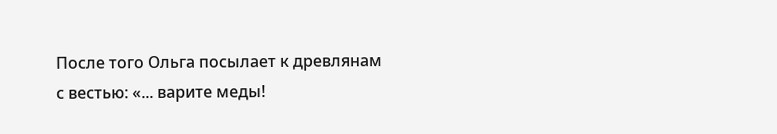После того Ольга посылает к древлянам с вестью: «... варите меды!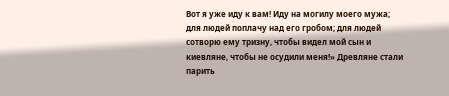Вот я уже иду к вам! Иду на могилу моего мужа; для людей поплачу над его гробом; для людей сотворю ему тризну, чтобы видел мой сын и киевляне, чтобы не осудили меня!» Древляне стали парить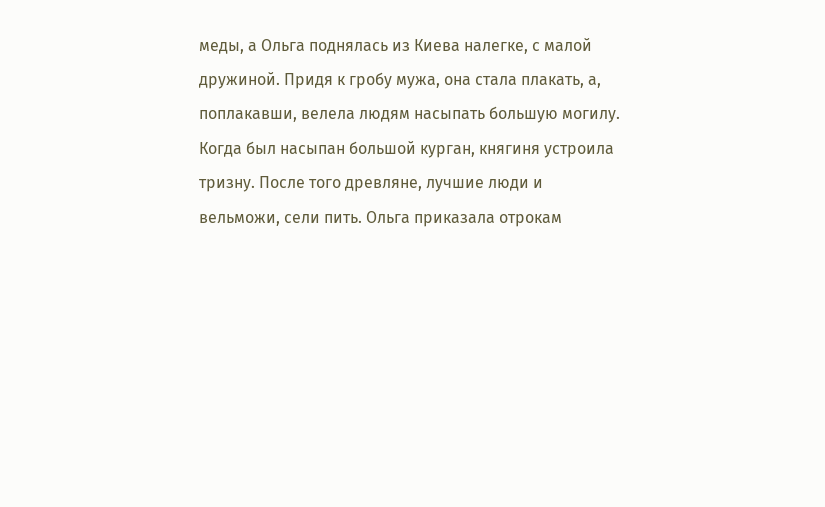меды, а Ольга поднялась из Киева налегке, с малой дружиной. Придя к гробу мужа, она стала плакать, а, поплакавши, велела людям насыпать большую могилу. Когда был насыпан большой курган, княгиня устроила тризну. После того древляне, лучшие люди и вельможи, сели пить. Ольга приказала отрокам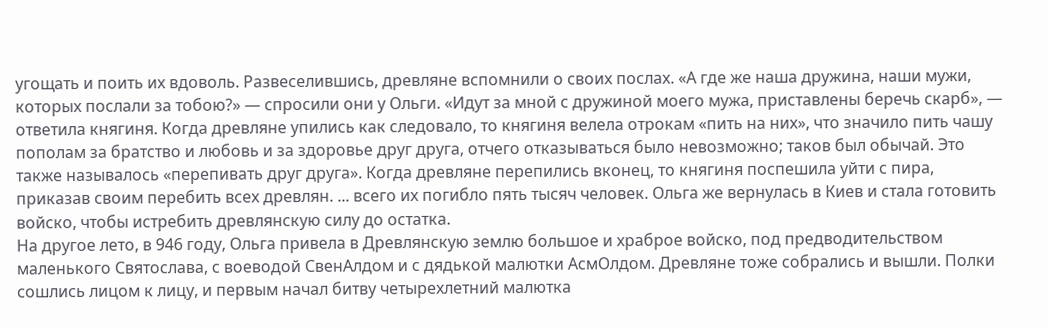угощать и поить их вдоволь. Развеселившись, древляне вспомнили о своих послах. «А где же наша дружина, наши мужи, которых послали за тобою?» — спросили они у Ольги. «Идут за мной с дружиной моего мужа, приставлены беречь скарб», — ответила княгиня. Когда древляне упились как следовало, то княгиня велела отрокам «пить на них», что значило пить чашу пополам за братство и любовь и за здоровье друг друга, отчего отказываться было невозможно; таков был обычай. Это также называлось «перепивать друг друга». Когда древляне перепились вконец, то княгиня поспешила уйти с пира, приказав своим перебить всех древлян. ... всего их погибло пять тысяч человек. Ольга же вернулась в Киев и стала готовить войско, чтобы истребить древлянскую силу до остатка.
На другое лето, в 946 году, Ольга привела в Древлянскую землю большое и храброе войско, под предводительством маленького Святослава, с воеводой СвенАлдом и с дядькой малютки АсмОлдом. Древляне тоже собрались и вышли. Полки сошлись лицом к лицу, и первым начал битву четырехлетний малютка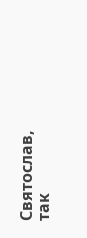Святослав, так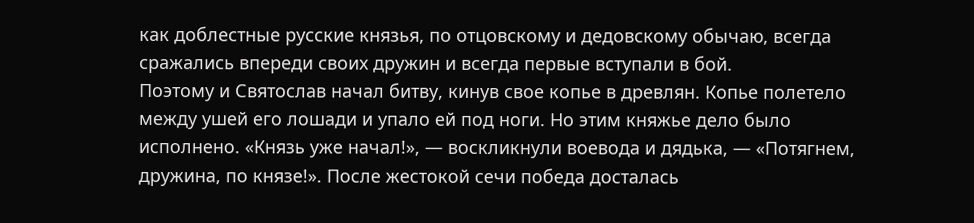как доблестные русские князья, по отцовскому и дедовскому обычаю, всегда сражались впереди своих дружин и всегда первые вступали в бой.
Поэтому и Святослав начал битву, кинув свое копье в древлян. Копье полетело между ушей его лошади и упало ей под ноги. Но этим княжье дело было исполнено. «Князь уже начал!», — воскликнули воевода и дядька, — «Потягнем, дружина, по князе!». После жестокой сечи победа досталась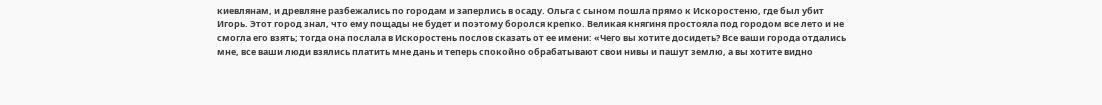киевлянам, и древляне разбежались по городам и заперлись в осаду. Ольга с сыном пошла прямо к Искоростеню, где был убит Игорь. Этот город знал, что ему пощады не будет и поэтому боролся крепко. Великая княгиня простояла под городом все лето и не смогла его взять; тогда она послала в Искоростень послов сказать от ее имени: «Чего вы хотите досидеть? Все ваши города отдались мне, все ваши люди взялись платить мне дань и теперь спокойно обрабатывают свои нивы и пашут землю, а вы хотите видно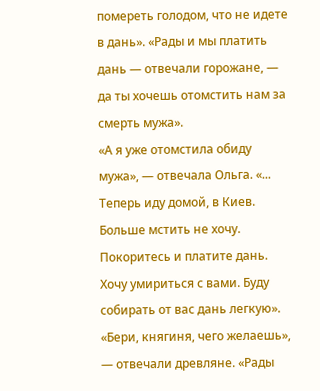помереть голодом, что не идете в дань». «Рады и мы платить дань — отвечали горожане, — да ты хочешь отомстить нам за смерть мужа».
«А я уже отомстила обиду мужа», — отвечала Ольга. «... Теперь иду домой, в Киев. Больше мстить не хочу. Покоритесь и платите дань. Хочу умириться с вами. Буду собирать от вас дань легкую». «Бери, княгиня, чего желаешь», — отвечали древляне. «Рады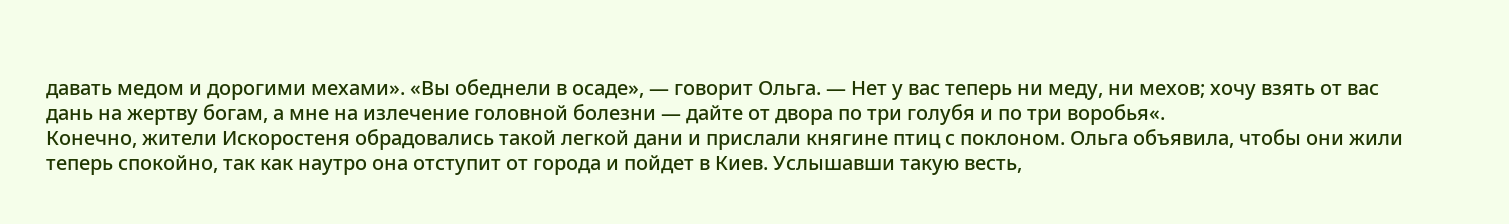давать медом и дорогими мехами». «Вы обеднели в осаде», — говорит Ольга. — Нет у вас теперь ни меду, ни мехов; хочу взять от вас дань на жертву богам, а мне на излечение головной болезни — дайте от двора по три голубя и по три воробья«.
Конечно, жители Искоростеня обрадовались такой легкой дани и прислали княгине птиц с поклоном. Ольга объявила, чтобы они жили теперь спокойно, так как наутро она отступит от города и пойдет в Киев. Услышавши такую весть,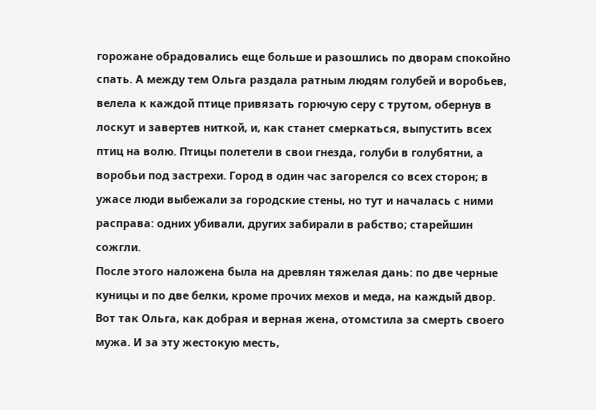горожане обрадовались еще больше и разошлись по дворам спокойно спать. А между тем Ольга раздала ратным людям голубей и воробьев, велела к каждой птице привязать горючую серу с трутом, обернув в лоскут и завертев ниткой, и, как станет смеркаться, выпустить всех птиц на волю. Птицы полетели в свои гнезда, голуби в голубятни, а воробьи под застрехи. Город в один час загорелся со всех сторон; в ужасе люди выбежали за городские стены, но тут и началась с ними расправа: одних убивали, других забирали в рабство; старейшин сожгли.
После этого наложена была на древлян тяжелая дань: по две черные куницы и по две белки, кроме прочих мехов и меда, на каждый двор.
Вот так Ольга, как добрая и верная жена, отомстила за смерть своего мужа. И за эту жестокую месть,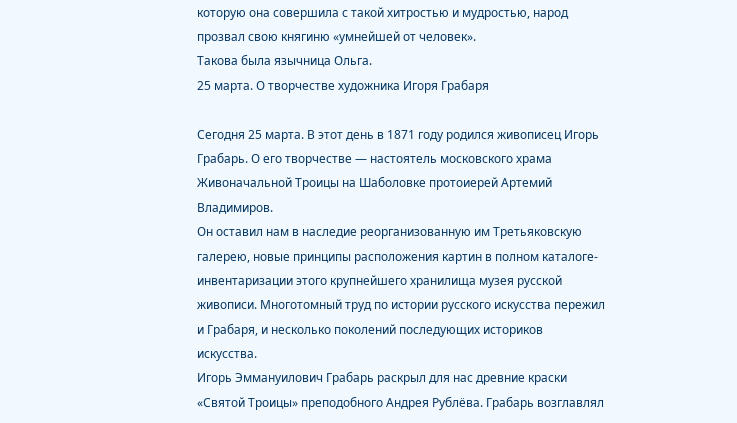которую она совершила с такой хитростью и мудростью, народ прозвал свою княгиню «умнейшей от человек».
Такова была язычница Ольга.
25 марта. О творчестве художника Игоря Грабаря

Сегодня 25 марта. В этот день в 1871 году родился живописец Игорь Грабарь. О его творчестве — настоятель московского храма Живоначальной Троицы на Шаболовке протоиерей Артемий Владимиров.
Он оставил нам в наследие реорганизованную им Третьяковскую галерею, новые принципы расположения картин в полном каталоге-инвентаризации этого крупнейшего хранилища музея русской живописи. Многотомный труд по истории русского искусства пережил и Грабаря, и несколько поколений последующих историков искусства.
Игорь Эммануилович Грабарь раскрыл для нас древние краски «Святой Троицы» преподобного Андрея Рублёва. Грабарь возглавлял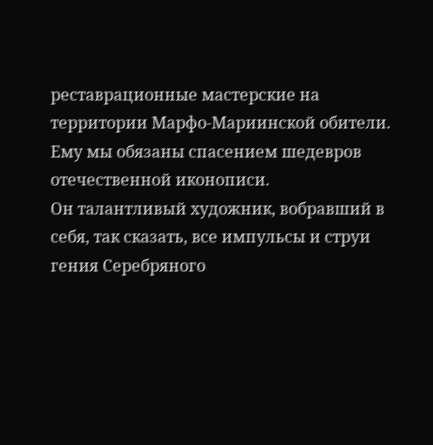реставрационные мастерские на территории Марфо-Мариинской обители. Ему мы обязаны спасением шедевров отечественной иконописи.
Он талантливый художник, вобравший в себя, так сказать, все импульсы и струи гения Серебряного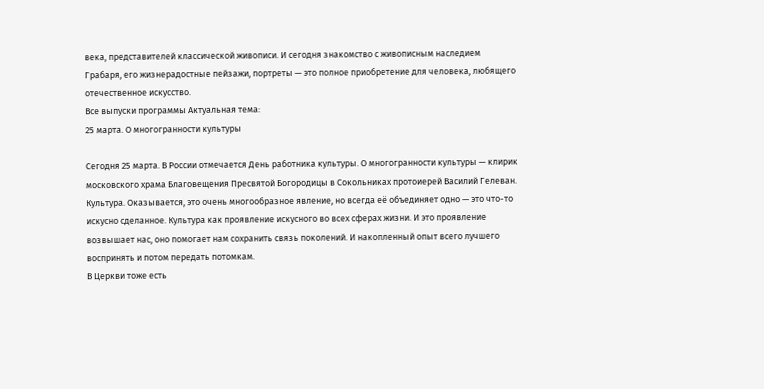века, представителей классической живописи. И сегодня знакомство с живописным наследием Грабаря, его жизнерадостные пейзажи, портреты — это полное приобретение для человека, любящего отечественное искусство.
Все выпуски программы Актуальная тема:
25 марта. О многогранности культуры

Сегодня 25 марта. В России отмечается День работника культуры. О многогранности культуры — клирик московского храма Благовещения Пресвятой Богородицы в Сокольниках протоиерей Василий Гелеван.
Культура. Оказывается, это очень многообразное явление, но всегда её объединяет одно — это что-то искусно сделанное. Культура как проявление искусного во всех сферах жизни. И это проявление возвышает нас, оно помогает нам сохранить связь поколений. И накопленный опыт всего лучшего воспринять и потом передать потомкам.
В Церкви тоже есть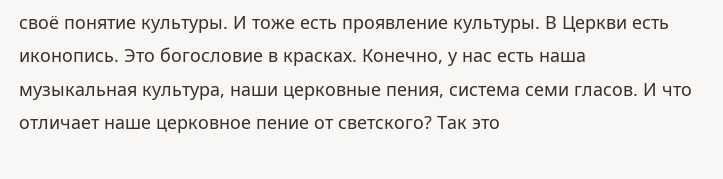своё понятие культуры. И тоже есть проявление культуры. В Церкви есть иконопись. Это богословие в красках. Конечно, у нас есть наша музыкальная культура, наши церковные пения, система семи гласов. И что отличает наше церковное пение от светского? Так это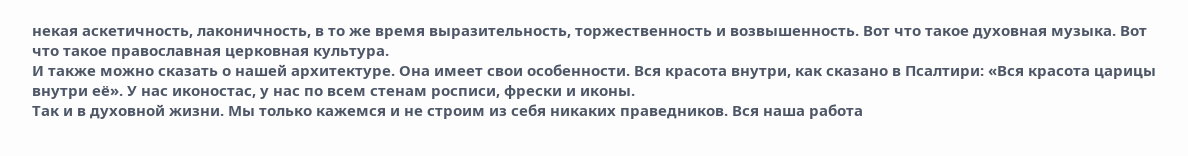некая аскетичность, лаконичность, в то же время выразительность, торжественность и возвышенность. Вот что такое духовная музыка. Вот что такое православная церковная культура.
И также можно сказать о нашей архитектуре. Она имеет свои особенности. Вся красота внутри, как сказано в Псалтири: «Вся красота царицы внутри её». У нас иконостас, у нас по всем стенам росписи, фрески и иконы.
Так и в духовной жизни. Мы только кажемся и не строим из себя никаких праведников. Вся наша работа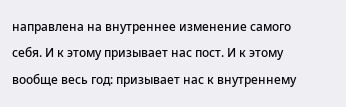направлена на внутреннее изменение самого себя. И к этому призывает нас пост. И к этому вообще весь год: призывает нас к внутреннему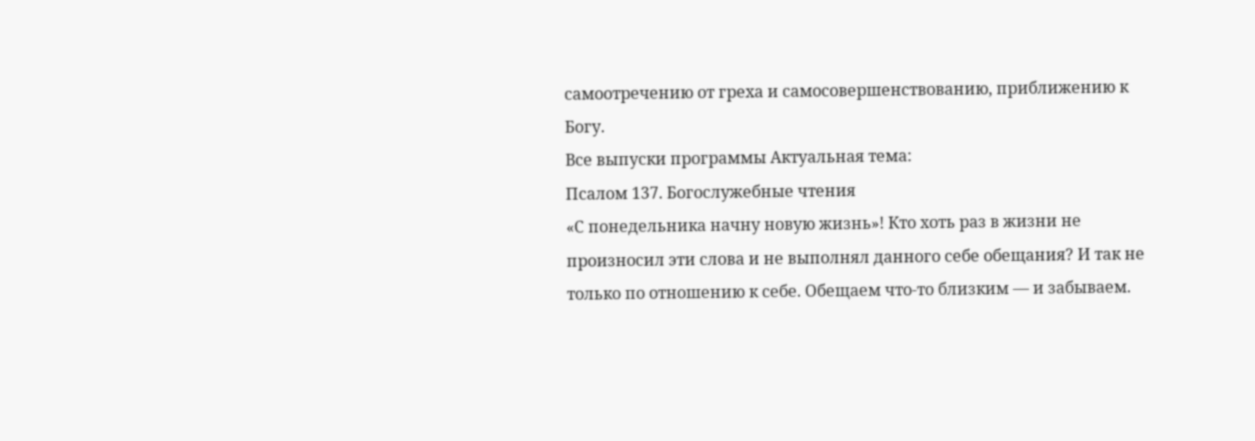самоотречению от греха и самосовершенствованию, приближению к Богу.
Все выпуски программы Актуальная тема:
Псалом 137. Богослужебные чтения
«С понедельника начну новую жизнь»! Кто хоть раз в жизни не произносил эти слова и не выполнял данного себе обещания? И так не только по отношению к себе. Обещаем что-то близким — и забываем.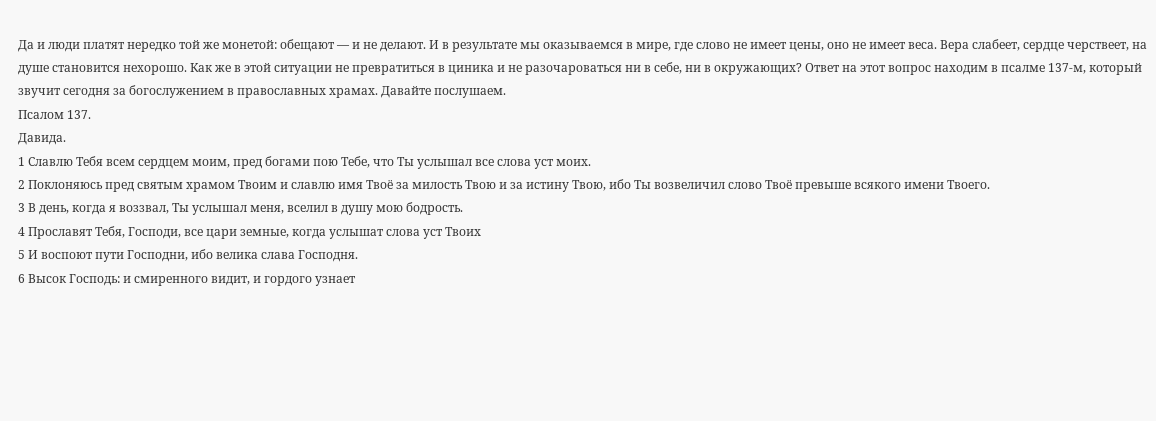Да и люди платят нередко той же монетой: обещают — и не делают. И в результате мы оказываемся в мире, где слово не имеет цены, оно не имеет веса. Вера слабеет, сердце черствеет, на душе становится нехорошо. Как же в этой ситуации не превратиться в циника и не разочароваться ни в себе, ни в окружающих? Ответ на этот вопрос находим в псалме 137-м, который звучит сегодня за богослужением в православных храмах. Давайте послушаем.
Псалом 137.
Давида.
1 Славлю Тебя всем сердцем моим, пред богами пою Тебе, что Ты услышал все слова уст моих.
2 Поклоняюсь пред святым храмом Твоим и славлю имя Твоё за милость Твою и за истину Твою, ибо Ты возвеличил слово Твоё превыше всякого имени Твоего.
3 В день, когда я воззвал, Ты услышал меня, вселил в душу мою бодрость.
4 Прославят Тебя, Господи, все цари земные, когда услышат слова уст Твоих
5 И воспоют пути Господни, ибо велика слава Господня.
6 Высок Господь: и смиренного видит, и гордого узнает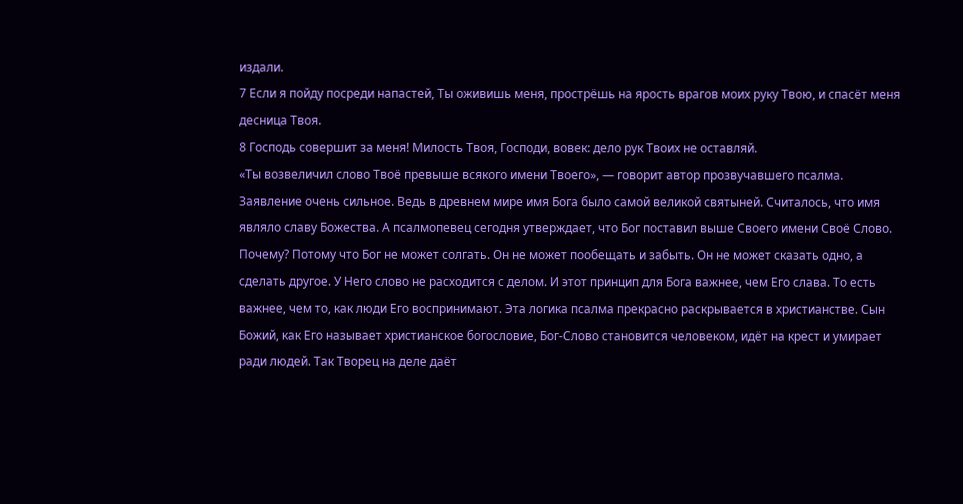издали.
7 Если я пойду посреди напастей, Ты оживишь меня, прострёшь на ярость врагов моих руку Твою, и спасёт меня десница Твоя.
8 Господь совершит за меня! Милость Твоя, Господи, вовек: дело рук Твоих не оставляй.
«Ты возвеличил слово Твоё превыше всякого имени Твоего», — говорит автор прозвучавшего псалма. Заявление очень сильное. Ведь в древнем мире имя Бога было самой великой святыней. Считалось, что имя являло славу Божества. А псалмопевец сегодня утверждает, что Бог поставил выше Своего имени Своё Слово. Почему? Потому что Бог не может солгать. Он не может пообещать и забыть. Он не может сказать одно, а сделать другое. У Него слово не расходится с делом. И этот принцип для Бога важнее, чем Его слава. То есть важнее, чем то, как люди Его воспринимают. Эта логика псалма прекрасно раскрывается в христианстве. Сын Божий, как Его называет христианское богословие, Бог-Слово становится человеком, идёт на крест и умирает ради людей. Так Творец на деле даёт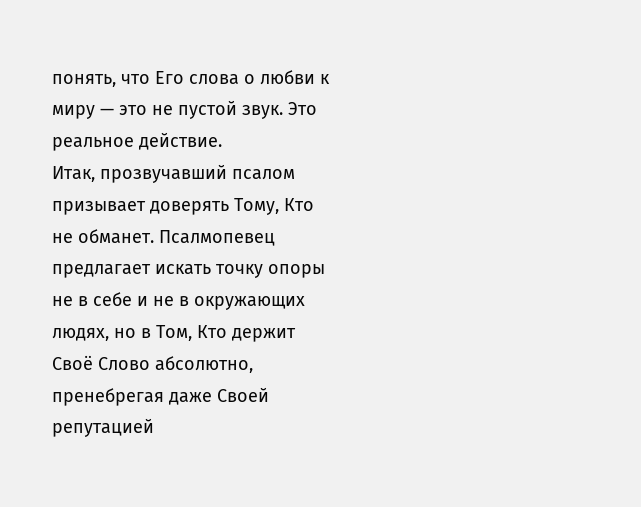понять, что Его слова о любви к миру — это не пустой звук. Это реальное действие.
Итак, прозвучавший псалом призывает доверять Тому, Кто не обманет. Псалмопевец предлагает искать точку опоры не в себе и не в окружающих людях, но в Том, Кто держит Своё Слово абсолютно, пренебрегая даже Своей репутацией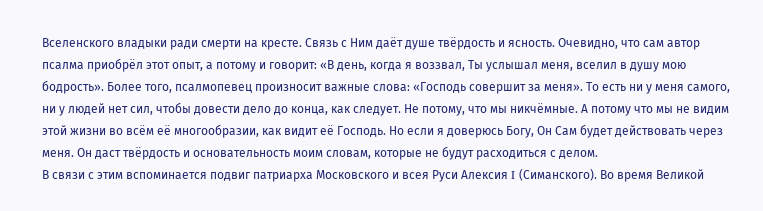Вселенского владыки ради смерти на кресте. Связь с Ним даёт душе твёрдость и ясность. Очевидно, что сам автор псалма приобрёл этот опыт, а потому и говорит: «В день, когда я воззвал, Ты услышал меня, вселил в душу мою бодрость». Более того, псалмопевец произносит важные слова: «Господь совершит за меня». То есть ни у меня самого, ни у людей нет сил, чтобы довести дело до конца, как следует. Не потому, что мы никчёмные. А потому что мы не видим этой жизни во всём её многообразии, как видит её Господь. Но если я доверюсь Богу, Он Сам будет действовать через меня. Он даст твёрдость и основательность моим словам, которые не будут расходиться с делом.
В связи с этим вспоминается подвиг патриарха Московского и всея Руси Алексия I (Симанского). Во время Великой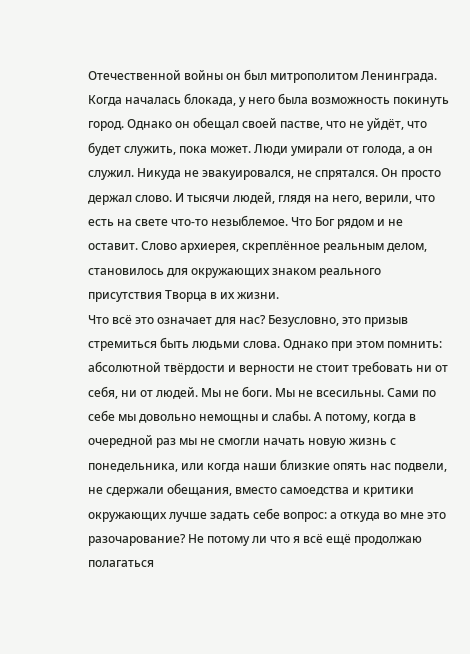Отечественной войны он был митрополитом Ленинграда. Когда началась блокада, у него была возможность покинуть город. Однако он обещал своей пастве, что не уйдёт, что будет служить, пока может. Люди умирали от голода, а он служил. Никуда не эвакуировался, не спрятался. Он просто держал слово. И тысячи людей, глядя на него, верили, что есть на свете что-то незыблемое. Что Бог рядом и не оставит. Слово архиерея, скреплённое реальным делом, становилось для окружающих знаком реального присутствия Творца в их жизни.
Что всё это означает для нас? Безусловно, это призыв стремиться быть людьми слова. Однако при этом помнить: абсолютной твёрдости и верности не стоит требовать ни от себя, ни от людей. Мы не боги. Мы не всесильны. Сами по себе мы довольно немощны и слабы. А потому, когда в очередной раз мы не смогли начать новую жизнь с понедельника, или когда наши близкие опять нас подвели, не сдержали обещания, вместо самоедства и критики окружающих лучше задать себе вопрос: а откуда во мне это разочарование? Не потому ли что я всё ещё продолжаю полагаться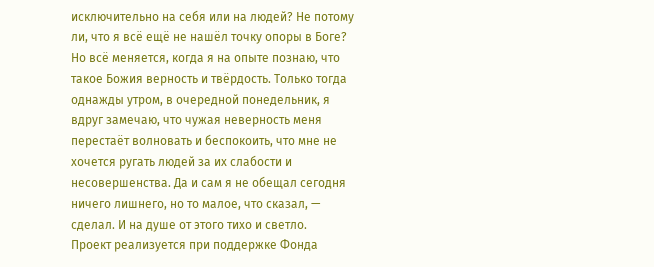исключительно на себя или на людей? Не потому ли, что я всё ещё не нашёл точку опоры в Боге? Но всё меняется, когда я на опыте познаю, что такое Божия верность и твёрдость. Только тогда однажды утром, в очередной понедельник, я вдруг замечаю, что чужая неверность меня перестаёт волновать и беспокоить, что мне не хочется ругать людей за их слабости и несовершенства. Да и сам я не обещал сегодня ничего лишнего, но то малое, что сказал, — сделал. И на душе от этого тихо и светло.
Проект реализуется при поддержке Фонда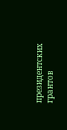президентских грантов